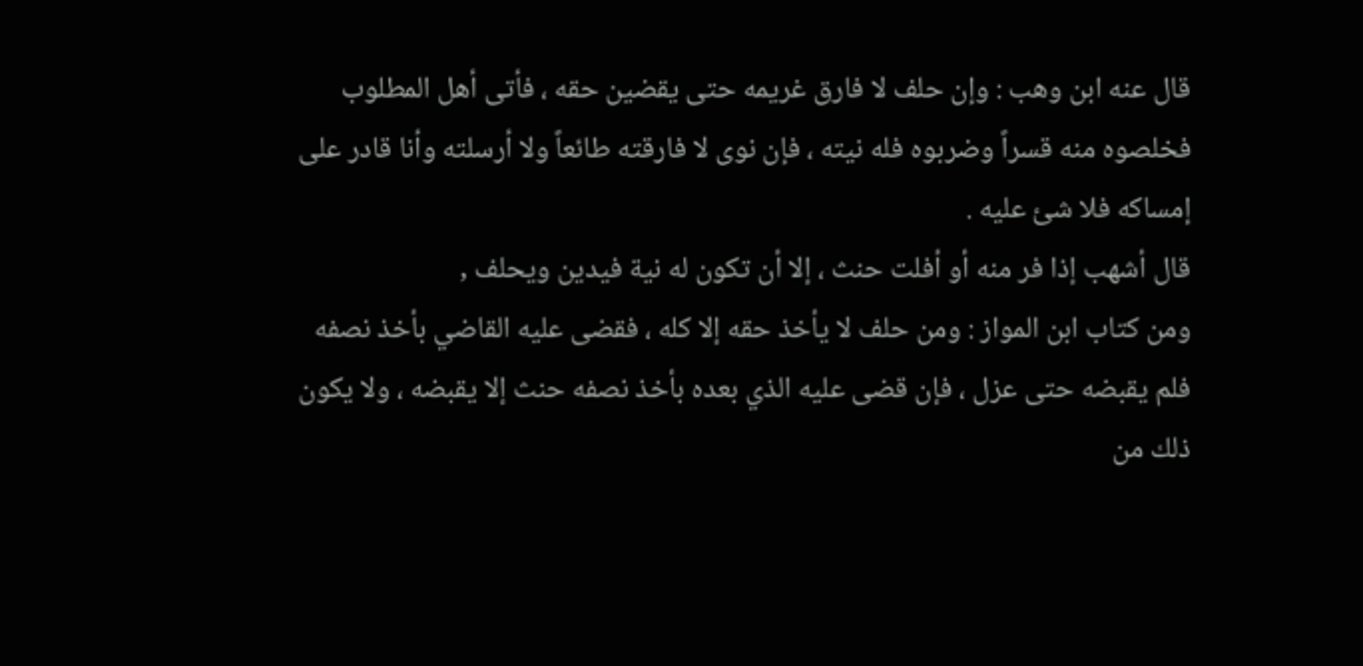قال عنه ابن وهب : وإن حلف لا فارق غريمه حتى يقضين حقه ، فأتى أهل المطلوب فخلصوه منه قسراً وضربوه فله نيته ، فإن نوى لا فارقته طائعاً ولا أرسلته وأنا قادر على إمساكه فلا شئ عليه .
قال أشهب إذا فر منه أو أفلت حنث ، إلا أن تكون له نية فيدين ويحلف ,
ومن كتاب ابن المواز : ومن حلف لا يأخذ حقه إلا كله ، فقضى عليه القاضي بأخذ نصفه فلم يقبضه حتى عزل ، فإن قضى عليه الذي بعده بأخذ نصفه حنث إلا يقبضه ، ولا يكون ذلك من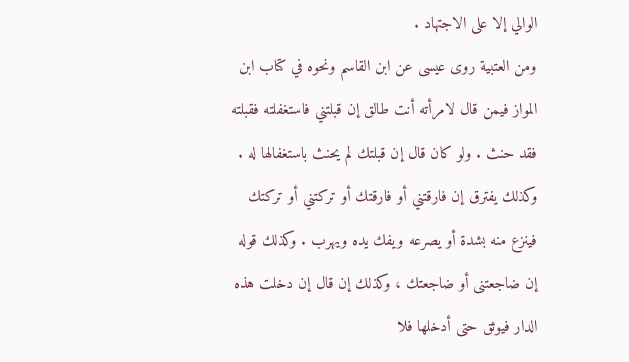الوالي إلا على الاجتهاد .
ومن العتبية روى عيسى عن ابن القاسم ونحوه في كتاب ابن المواز فيمن قال لامرأته أنت طالق إن قبلتني فاستغفلته فقبلته فقد حنث . ولو كان قال إن قبلتك لم يحنث باستغفالها له .
وكذلك يفترق إن فارقتني أو فارقتك أو تركتني أو تركتك فينزع منه بشدة أو يصرعه ويفك يده ويهرب . وكذلك قوله إن ضاجعتنى أو ضاجعتك ، وكذلك إن قال إن دخلت هذه الدار فيوثق حتى أدخلها فلا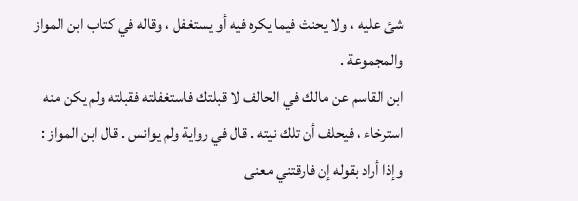شئ عليه ، ولا يحنث فيما يكره فيه أو يستغفل ، وقاله في كتاب ابن المواز والمجموعة .
ابن القاسم عن مالك في الحالف لا قبلتك فاستغفلته فقبلته ولم يكن منه استرخاء ، فيحلف أن تلك نيته . قال في رواية ولم يوانس . قال ابن المواز : وإذا أراد بقوله إن فارقتني معنى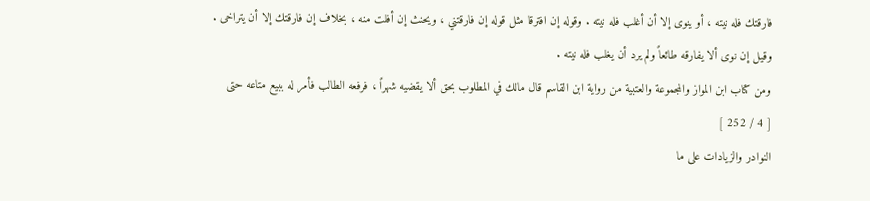فارقتك فله نيته ، أو ينوى إلا أن أغلب فله نيته . وقوله إن افترقا مثل قوله إن فارقتني ، ويحنث إن أفلت منه ، بخلاف إن فارقتك إلا أن يتراخى . وقيل إن نوى ألا يفارقه طائعاً ولم يرد أن يغلب فله نيته .
ومن كتاب ابن المواز والمجموعة والعتبية من رواية ابن القاسم قال مالك في المطلوب بحق ألا يقضيه شهراً ، فرفعه الطالب فأمر له ببيع متاعه حتى
[ 4 / 252 ]
النوادر والزيادات على ما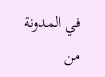في المدونة من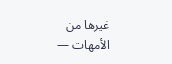غيرها من الأمهات —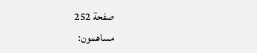صفحة 252
مساهمون: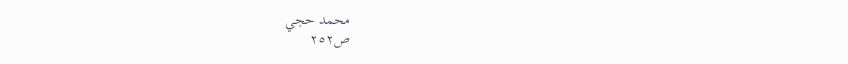محمد حجي
ص٢٥٢